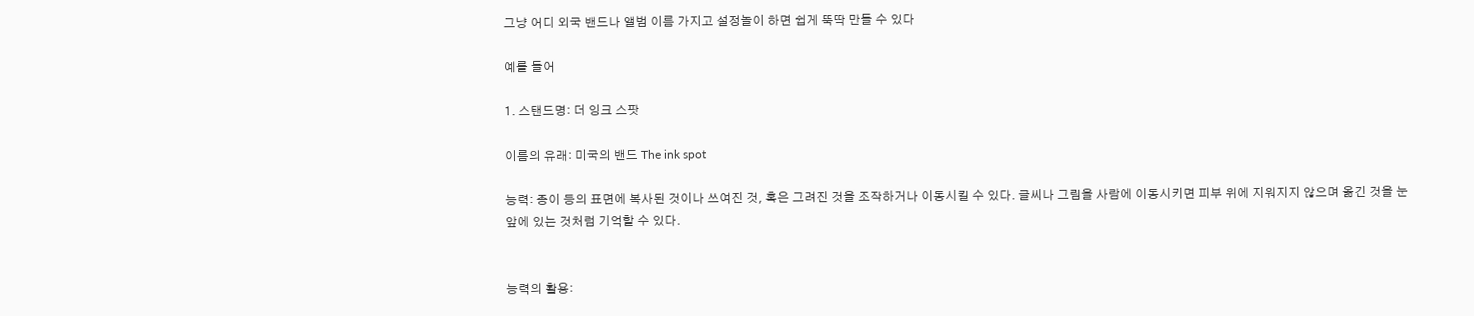그냥 어디 외국 밴드나 앨범 이름 가지고 설정놀이 하면 쉽게 뚝딱 만들 수 있다

예를 들어

1. 스탠드명: 더 잉크 스팟

이름의 유래: 미국의 밴드 The ink spot

능력: 종이 등의 표면에 복사된 것이나 쓰여진 것, 혹은 그려진 것을 조작하거나 이동시킬 수 있다. 글씨나 그림을 사람에 이동시키면 피부 위에 지워지지 않으며 옮긴 것을 눈앞에 있는 것처럼 기억할 수 있다.


능력의 활용: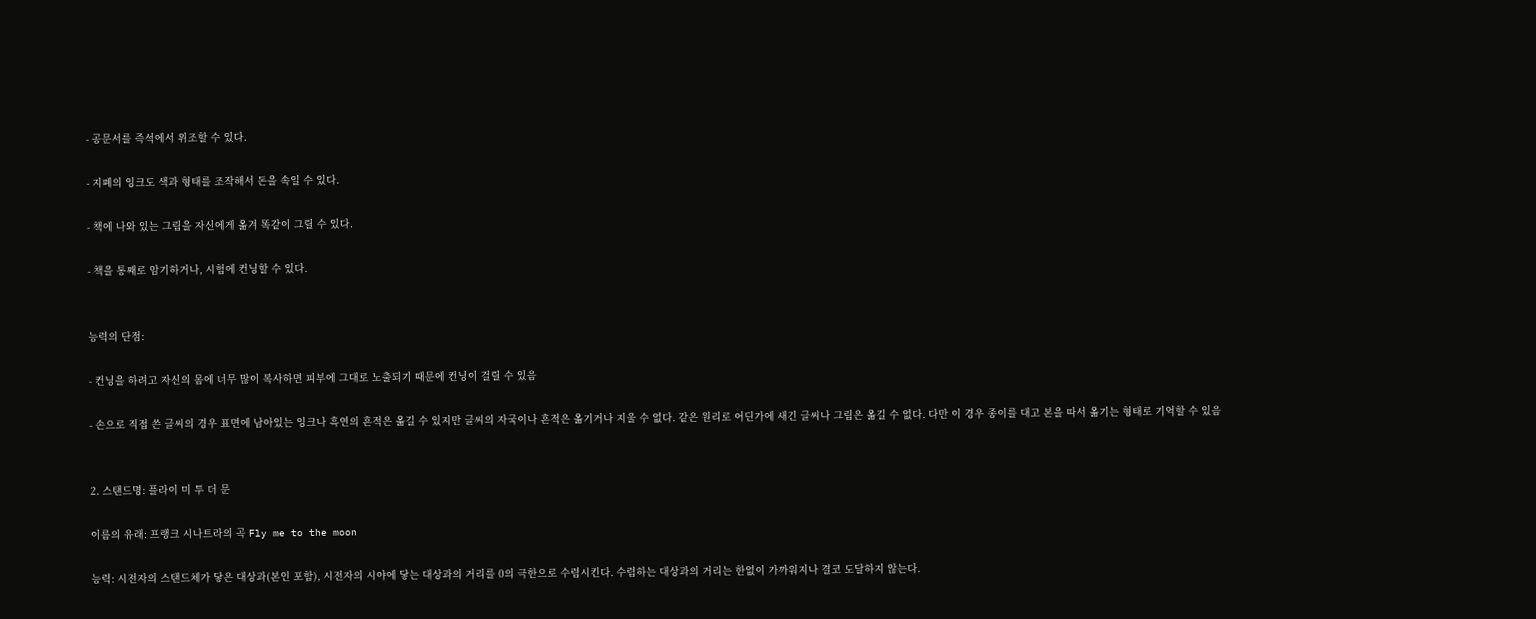- 공문서를 즉석에서 위조할 수 있다.

- 지폐의 잉크도 색과 형태를 조작해서 돈을 속일 수 있다.

- 책에 나와 있는 그림을 자신에게 옮겨 똑같이 그릴 수 있다.

- 책을 통째로 암기하거나, 시험에 컨닝할 수 있다.


능력의 단점:

- 컨닝을 하려고 자신의 몸에 너무 많이 복사하면 피부에 그대로 노출되기 때문에 컨닝이 걸릴 수 있음

- 손으로 직접 쓴 글씨의 경우 표면에 남아있는 잉크나 흑연의 흔적은 옮길 수 있지만 글씨의 자국이나 흔적은 옮기거나 지울 수 없다. 같은 원리로 어딘가에 새긴 글씨나 그림은 옮길 수 없다. 다만 이 경우 종이를 대고 본을 따서 옮기는 형태로 기억할 수 있음


2. 스탠드명: 플라이 미 투 더 문

이름의 유래: 프랭크 시나트라의 곡 Fly me to the moon

능력: 시전자의 스탠드체가 닿은 대상과(본인 포함), 시전자의 시야에 닿는 대상과의 거리를 0의 극한으로 수렴시킨다. 수렴하는 대상과의 거리는 한없이 가까워지나 결코 도달하지 않는다.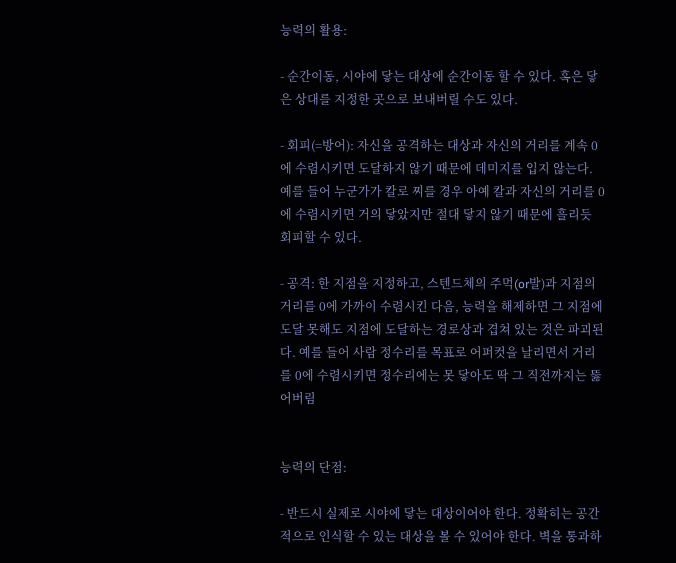능력의 활용:

- 순간이동, 시야에 닿는 대상에 순간이동 할 수 있다. 혹은 닿은 상대를 지정한 곳으로 보내버릴 수도 있다.

- 회피(=방어): 자신을 공격하는 대상과 자신의 거리를 계속 0에 수렴시키면 도달하지 않기 때문에 데미지를 입지 않는다. 예를 들어 누군가가 칼로 찌를 경우 아예 칼과 자신의 거리를 0에 수렴시키면 거의 닿았지만 절대 닿지 않기 때문에 흘리듯 회피할 수 있다.

- 공격: 한 지점을 지정하고, 스텐드체의 주먹(or발)과 지점의 거리를 0에 가까이 수렴시킨 다음, 능력을 해제하면 그 지점에 도달 못해도 지점에 도달하는 경로상과 겹쳐 있는 것은 파괴된다. 예를 들어 사람 정수리를 목표로 어퍼컷을 날리면서 거리를 0에 수렴시키면 정수리에는 못 닿아도 딱 그 직전까지는 뚫어버림


능력의 단점:

- 반드시 실제로 시야에 닿는 대상이어야 한다. 정확히는 공간적으로 인식할 수 있는 대상을 볼 수 있어야 한다. 벽을 통과하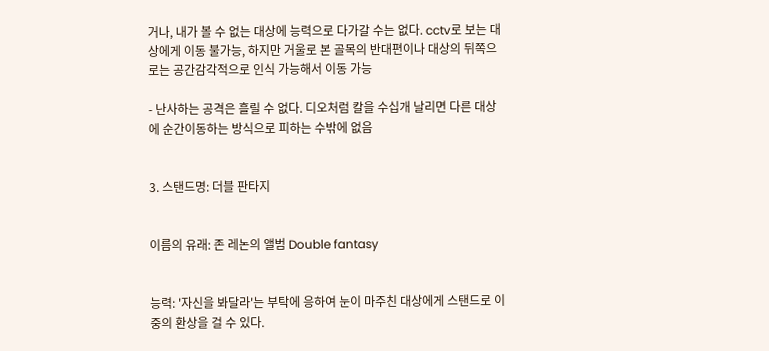거나, 내가 볼 수 없는 대상에 능력으로 다가갈 수는 없다. cctv로 보는 대상에게 이동 불가능, 하지만 거울로 본 골목의 반대편이나 대상의 뒤쪽으로는 공간감각적으로 인식 가능해서 이동 가능

- 난사하는 공격은 흘릴 수 없다. 디오처럼 칼을 수십개 날리면 다른 대상에 순간이동하는 방식으로 피하는 수밖에 없음


3. 스탠드명: 더블 판타지


이름의 유래: 존 레논의 앨범 Double fantasy


능력: '자신을 봐달라'는 부탁에 응하여 눈이 마주친 대상에게 스탠드로 이중의 환상을 걸 수 있다.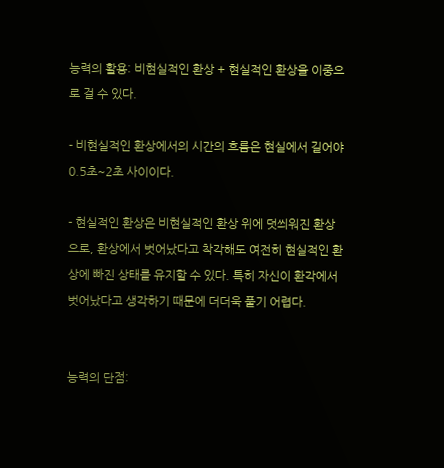능력의 활용: 비현실적인 환상 + 현실적인 환상을 이중으로 걸 수 있다.

- 비현실적인 환상에서의 시간의 흐름은 현실에서 길어야 0.5초~2초 사이이다.

- 현실적인 환상은 비현실적인 환상 위에 덧씌워진 환상으로, 환상에서 벗어났다고 착각해도 여전히 현실적인 환상에 빠진 상태를 유지할 수 있다. 특히 자신이 환각에서 벗어났다고 생각하기 때문에 더더욱 풀기 어렵다.


능력의 단점: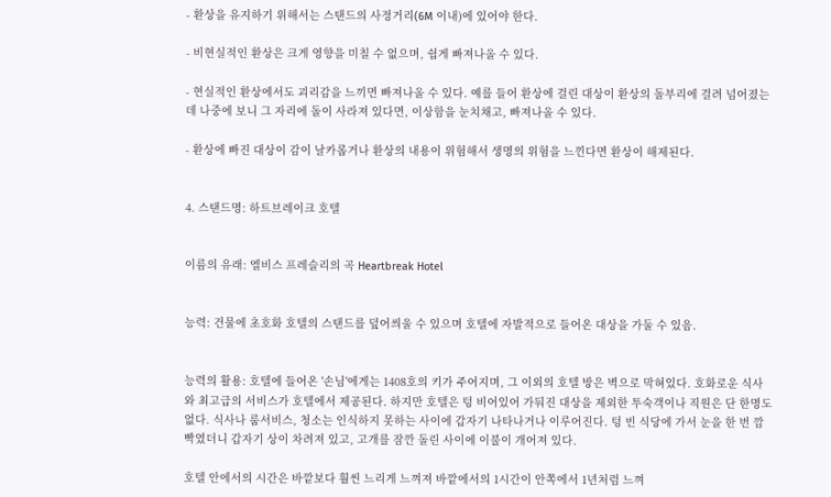- 환상을 유지하기 위해서는 스탠드의 사정거리(6M 이내)에 있어야 한다.

- 비현실적인 환상은 크게 영향을 미칠 수 없으며, 쉽게 빠져나올 수 있다.

- 현실적인 환상에서도 괴리감을 느끼면 빠져나올 수 있다. 예를 들어 환상에 걸린 대상이 환상의 돌부리에 걸려 넘어졌는데 나중에 보니 그 자리에 돌이 사라져 있다면, 이상함을 눈치채고, 빠져나올 수 있다.

- 환상에 빠진 대상이 감이 날카롭거나 환상의 내용이 위험해서 생명의 위험을 느낀다면 환상이 해제된다.


4. 스탠드명: 하트브레이크 호텔


이름의 유래: 엘비스 프레슬리의 곡 Heartbreak Hotel


능력: 건물에 초호화 호텔의 스탠드를 덮어씌울 수 있으며 호텔에 자발적으로 들어온 대상을 가둘 수 있음.


능력의 활용: 호텔에 들어온 '손님'에게는 1408호의 키가 주어지며, 그 이외의 호텔 방은 벽으로 막혀있다. 호화로운 식사와 최고급의 서비스가 호텔에서 제공된다. 하지만 호텔은 텅 비어있어 가둬진 대상을 제외한 투숙객이나 직원은 단 한명도 없다. 식사나 룸서비스, 청소는 인식하지 못하는 사이에 갑자기 나타나거나 이루어진다. 텅 빈 식당에 가서 눈을 한 번 깜빡였더니 갑자기 상이 차려져 있고, 고개를 잠깐 돌린 사이에 이불이 개어져 있다.

호텔 안에서의 시간은 바깥보다 훨씬 느리게 느껴져 바깥에서의 1시간이 안쪽에서 1년처럼 느껴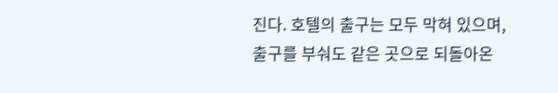진다. 호텔의 출구는 모두 막혀 있으며, 출구를 부숴도 같은 곳으로 되돌아온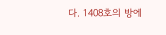다. 1408호의 방에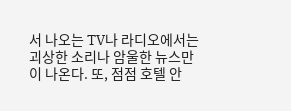서 나오는 TV나 라디오에서는 괴상한 소리나 암울한 뉴스만이 나온다. 또, 점점 호텔 안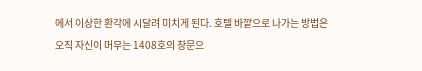에서 이상한 환각에 시달려 미치게 된다. 호텔 바깥으로 나가는 방법은 오직 자신이 머무는 1408호의 창문으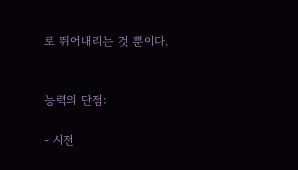로 뛰어내리는 것 뿐이다.


능력의 단점:

- 시전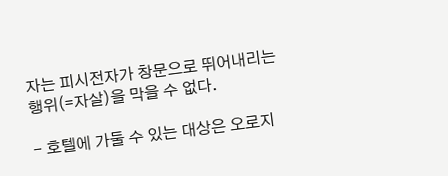자는 피시전자가 창문으로 뛰어내리는 행위(=자살)을 막을 수 없다.

- 호텔에 가둘 수 있는 대상은 오로지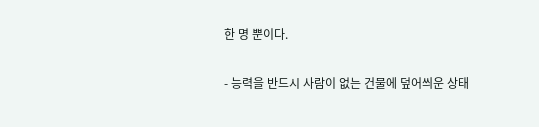한 명 뿐이다.

- 능력을 반드시 사람이 없는 건물에 덮어씌운 상태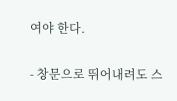여야 한다.

- 창문으로 뛰어내려도 스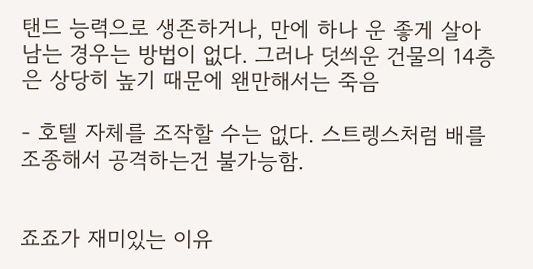탠드 능력으로 생존하거나, 만에 하나 운 좋게 살아남는 경우는 방법이 없다. 그러나 덧씌운 건물의 14층은 상당히 높기 때문에 왠만해서는 죽음

- 호텔 자체를 조작할 수는 없다. 스트렝스처럼 배를 조종해서 공격하는건 불가능함.


죠죠가 재미있는 이유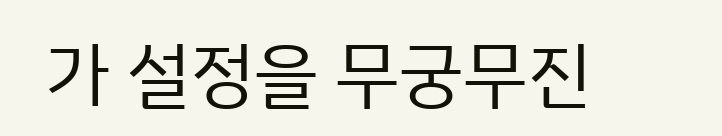가 설정을 무궁무진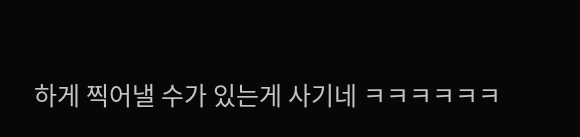하게 찍어낼 수가 있는게 사기네 ㅋㅋㅋㅋㅋㅋ